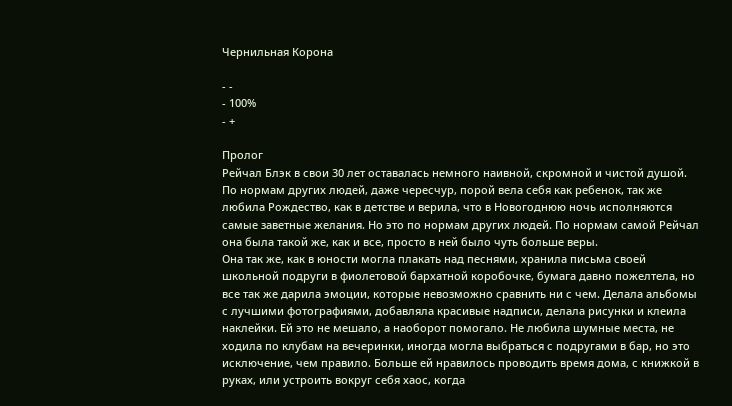Чернильная Корона

- -
- 100%
- +

Пролог
Рейчал Блэк в свои 30 лет оставалась немного наивной, скромной и чистой душой. По нормам других людей, даже чересчур, порой вела себя как ребенок, так же любила Рождество, как в детстве и верила, что в Новогоднюю ночь исполняются самые заветные желания. Но это по нормам других людей. По нормам самой Рейчал она была такой же, как и все, просто в ней было чуть больше веры.
Она так же, как в юности могла плакать над песнями, хранила письма своей школьной подруги в фиолетовой бархатной коробочке, бумага давно пожелтела, но все так же дарила эмоции, которые невозможно сравнить ни с чем. Делала альбомы с лучшими фотографиями, добавляла красивые надписи, делала рисунки и клеила наклейки. Ей это не мешало, а наоборот помогало. Не любила шумные места, не ходила по клубам на вечеринки, иногда могла выбраться с подругами в бар, но это исключение, чем правило. Больше ей нравилось проводить время дома, с книжкой в руках, или устроить вокруг себя хаос, когда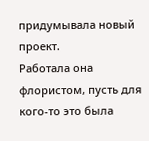придумывала новый проект.
Работала она флористом, пусть для кого-то это была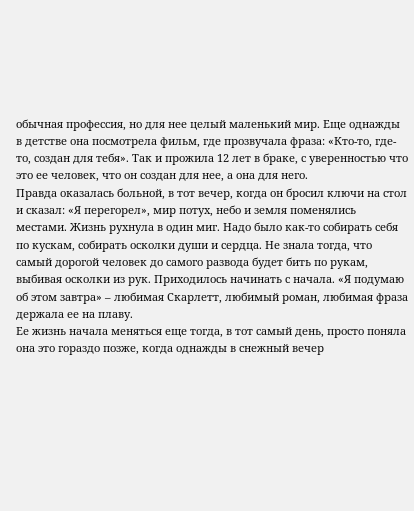обычная профессия, но для нее целый маленький мир. Еще однажды в детстве она посмотрела фильм, где прозвучала фраза: «Кто-то, где-то, создан для тебя». Так и прожила 12 лет в браке, с уверенностью что это ее человек, что он создан для нее, а она для него.
Правда оказалась больной, в тот вечер, когда он бросил ключи на стол и сказал: «Я перегорел», мир потух, небо и земля поменялись местами. Жизнь рухнула в один миг. Надо было как-то собирать себя по кускам, собирать осколки души и сердца. Не знала тогда, что самый дорогой человек до самого развода будет бить по рукам, выбивая осколки из рук. Приходилось начинать с начала. «Я подумаю об этом завтра» – любимая Скарлетт, любимый роман, любимая фраза держала ее на плаву.
Ее жизнь начала меняться еще тогда, в тот самый день, просто поняла она это гораздо позже, когда однажды в снежный вечер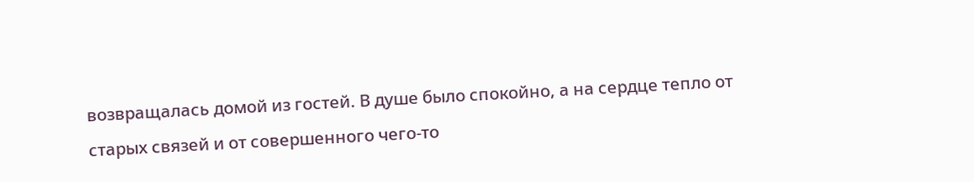возвращалась домой из гостей. В душе было спокойно, а на сердце тепло от старых связей и от совершенного чего-то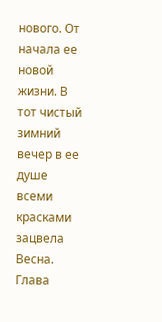нового. От начала ее новой жизни. В тот чистый зимний вечер в ее душе всеми красками зацвела Весна.
Глава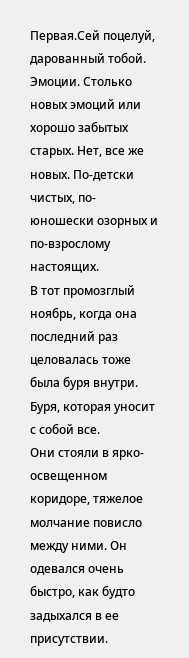Первая.Сей поцелуй, дарованный тобой.
Эмоции. Столько новых эмоций или хорошо забытых старых. Нет, все же новых. По-детски чистых, по-юношески озорных и по-взрослому настоящих.
В тот промозглый ноябрь, когда она последний раз целовалась тоже была буря внутри. Буря, которая уносит с собой все.
Они стояли в ярко-освещенном коридоре, тяжелое молчание повисло между ними. Он одевался очень быстро, как будто задыхался в ее присутствии.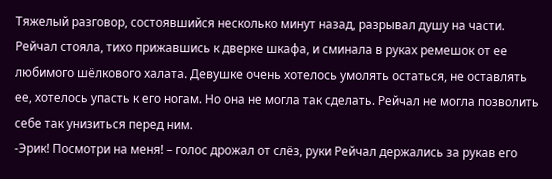Тяжелый разговор, состоявшийся несколько минут назад, разрывал душу на части. Рейчал стояла, тихо прижавшись к дверке шкафа, и сминала в руках ремешок от ее любимого шёлкового халата. Девушке очень хотелось умолять остаться, не оставлять ее, хотелось упасть к его ногам. Но она не могла так сделать. Рейчал не могла позволить себе так унизиться перед ним.
-Эрик! Посмотри на меня! – голос дрожал от слёз, руки Рейчал держались за рукав его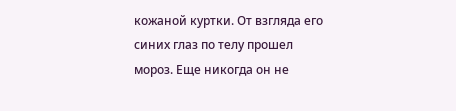кожаной куртки. От взгляда его синих глаз по телу прошел мороз. Еще никогда он не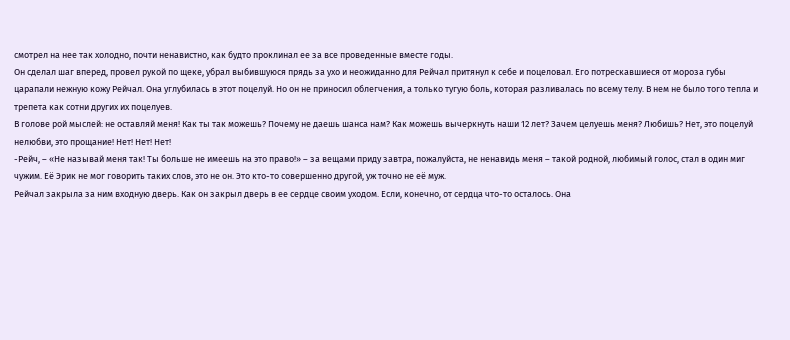смотрел на нее так холодно, почти ненавистно, как будто проклинал ее за все проведенные вместе годы.
Он сделал шаг вперед, провел рукой по щеке, убрал выбившуюся прядь за ухо и неожиданно для Рейчал притянул к себе и поцеловал. Его потрескавшиеся от мороза губы царапали нежную кожу Рейчал. Она углубилась в этот поцелуй. Но он не приносил облегчения, а только тугую боль, которая разливалась по всему телу. В нем не было того тепла и трепета как сотни других их поцелуев.
В голове рой мыслей: не оставляй меня! Как ты так можешь? Почему не даешь шанса нам? Как можешь вычеркнуть наши 12 лет? Зачем целуешь меня? Любишь? Нет, это поцелуй нелюбви, это прощание! Нет! Нет! Нет!
-Рейч, – «Не называй меня так! Ты больше не имеешь на это право!» – за вещами приду завтра, пожалуйста, не ненавидь меня – такой родной, любимый голос, стал в один миг чужим. Её Эрик не мог говорить таких слов, это не он. Это кто-то совершенно другой, уж точно не её муж.
Рейчал закрыла за ним входную дверь. Как он закрыл дверь в ее сердце своим уходом. Если, конечно, от сердца что-то осталось. Она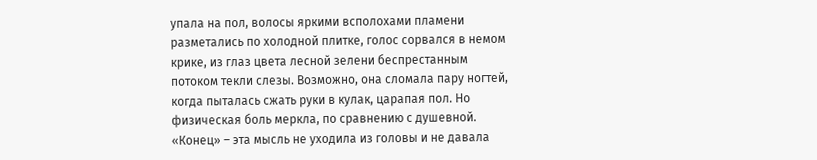упала на пол, волосы яркими всполохами пламени разметались по холодной плитке, голос сорвался в немом крике, из глаз цвета лесной зелени беспрестанным потоком текли слезы. Возможно, она сломала пару ногтей, когда пыталась сжать руки в кулак, царапая пол. Но физическая боль меркла, по сравнению с душевной. «Конец» – эта мысль не уходила из головы и не давала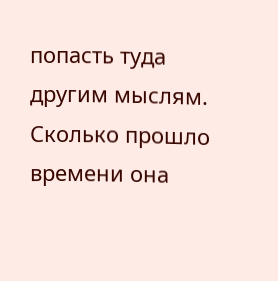попасть туда другим мыслям.
Сколько прошло времени она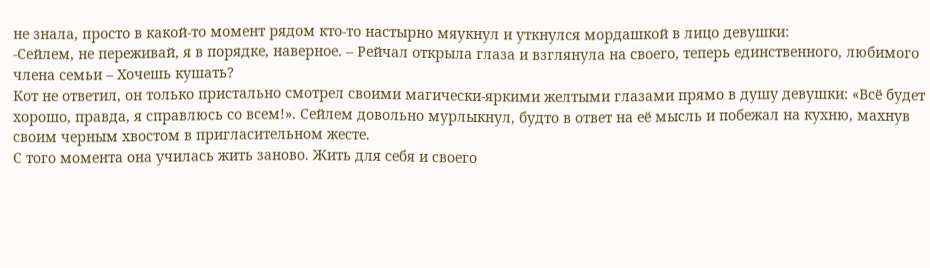не знала, просто в какой-то момент рядом кто-то настырно мяукнул и уткнулся мордашкой в лицо девушки:
-Сейлем, не переживай, я в порядке, наверное. – Рейчал открыла глаза и взглянула на своего, теперь единственного, любимого члена семьи – Хочешь кушать?
Кот не ответил, он только пристально смотрел своими магически-яркими желтыми глазами прямо в душу девушки: «Всё будет хорошо, правда, я справлюсь со всем!». Сейлем довольно мурлыкнул, будто в ответ на её мысль и побежал на кухню, махнув своим черным хвостом в пригласительном жесте.
С того момента она училась жить заново. Жить для себя и своего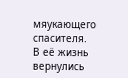мяукающего спасителя.
В её жизнь вернулись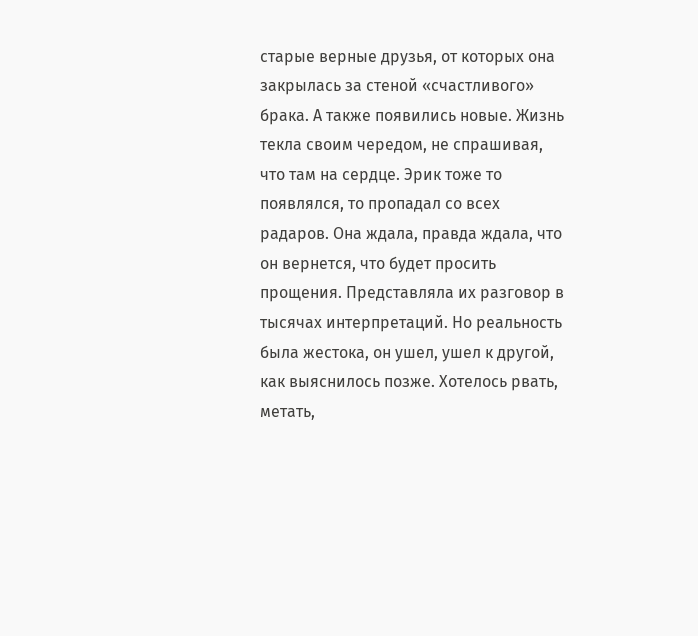старые верные друзья, от которых она закрылась за стеной «счастливого» брака. А также появились новые. Жизнь текла своим чередом, не спрашивая, что там на сердце. Эрик тоже то появлялся, то пропадал со всех радаров. Она ждала, правда ждала, что он вернется, что будет просить прощения. Представляла их разговор в тысячах интерпретаций. Но реальность была жестока, он ушел, ушел к другой, как выяснилось позже. Хотелось рвать, метать,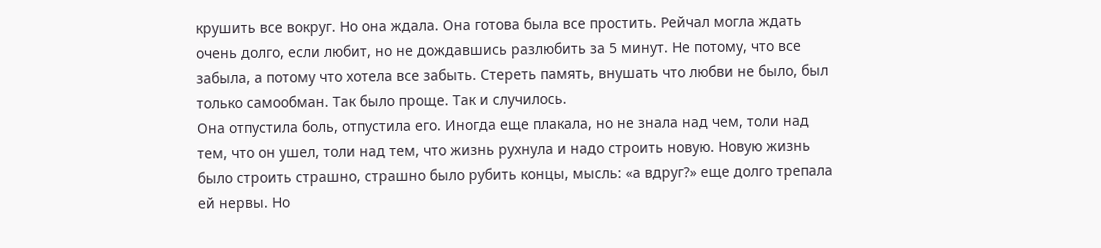крушить все вокруг. Но она ждала. Она готова была все простить. Рейчал могла ждать очень долго, если любит, но не дождавшись разлюбить за 5 минут. Не потому, что все забыла, а потому что хотела все забыть. Стереть память, внушать что любви не было, был только самообман. Так было проще. Так и случилось.
Она отпустила боль, отпустила его. Иногда еще плакала, но не знала над чем, толи над тем, что он ушел, толи над тем, что жизнь рухнула и надо строить новую. Новую жизнь было строить страшно, страшно было рубить концы, мысль: «а вдруг?» еще долго трепала ей нервы. Но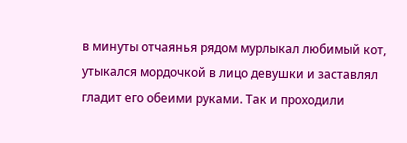в минуты отчаянья рядом мурлыкал любимый кот, утыкался мордочкой в лицо девушки и заставлял гладит его обеими руками. Так и проходили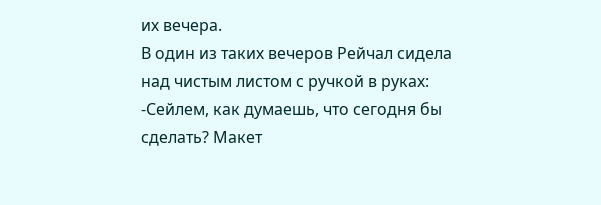их вечера.
В один из таких вечеров Рейчал сидела над чистым листом с ручкой в руках:
-Сейлем, как думаешь, что сегодня бы сделать? Макет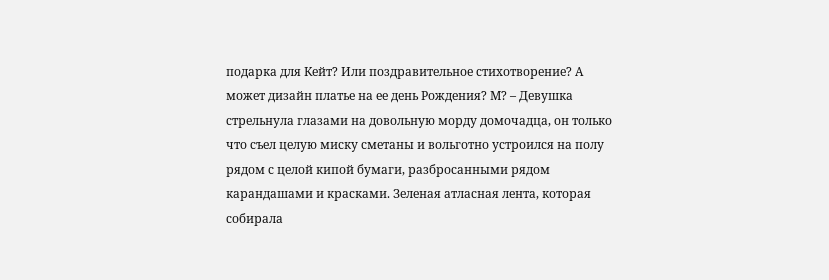подарка для Кейт? Или поздравительное стихотворение? А может дизайн платье на ее день Рождения? М? – Девушка стрельнула глазами на довольную морду домочадца, он только что съел целую миску сметаны и вольготно устроился на полу рядом с целой кипой бумаги, разбросанными рядом карандашами и красками. Зеленая атласная лента, которая собирала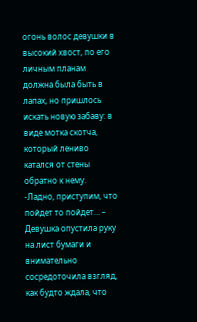огонь волос девушки в высокий хвост, по его личным планам должна была быть в лапах, но пришлось искать новую забаву: в виде мотка скотча, который лениво катался от стены обратно к нему.
-Ладно, приступим, что пойдет то пойдет… – Девушка опустила руку на лист бумаги и внимательно сосредоточила взгляд, как будто ждала, что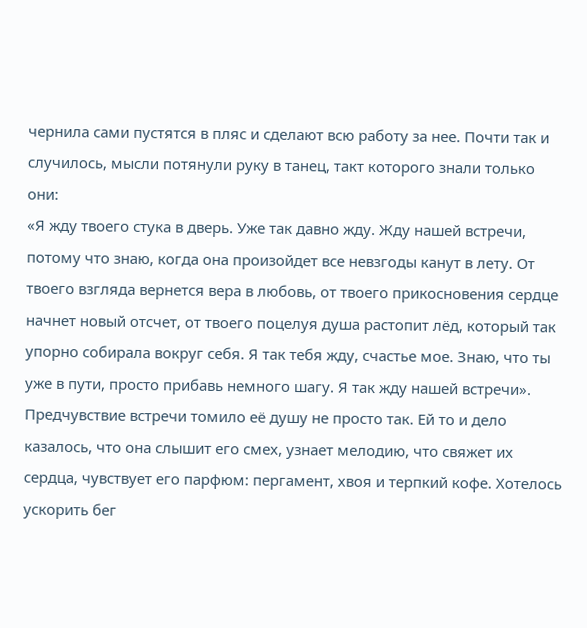чернила сами пустятся в пляс и сделают всю работу за нее. Почти так и случилось, мысли потянули руку в танец, такт которого знали только они:
«Я жду твоего стука в дверь. Уже так давно жду. Жду нашей встречи, потому что знаю, когда она произойдет все невзгоды канут в лету. От твоего взгляда вернется вера в любовь, от твоего прикосновения сердце начнет новый отсчет, от твоего поцелуя душа растопит лёд, который так упорно собирала вокруг себя. Я так тебя жду, счастье мое. Знаю, что ты уже в пути, просто прибавь немного шагу. Я так жду нашей встречи».
Предчувствие встречи томило её душу не просто так. Ей то и дело казалось, что она слышит его смех, узнает мелодию, что свяжет их сердца, чувствует его парфюм: пергамент, хвоя и терпкий кофе. Хотелось ускорить бег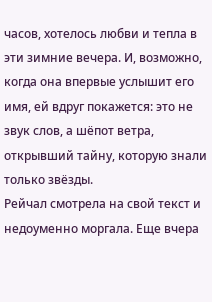часов, хотелось любви и тепла в эти зимние вечера. И, возможно, когда она впервые услышит его имя, ей вдруг покажется: это не звук слов, а шёпот ветра, открывший тайну, которую знали только звёзды.
Рейчал смотрела на свой текст и недоуменно моргала. Еще вчера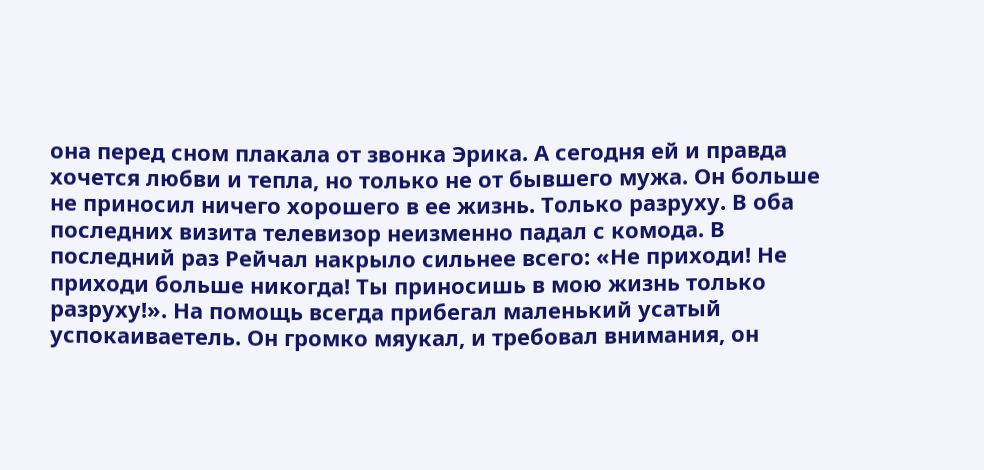она перед сном плакала от звонка Эрика. А сегодня ей и правда хочется любви и тепла, но только не от бывшего мужа. Он больше не приносил ничего хорошего в ее жизнь. Только разруху. В оба последних визита телевизор неизменно падал с комода. В последний раз Рейчал накрыло сильнее всего: «Не приходи! Не приходи больше никогда! Ты приносишь в мою жизнь только разруху!». На помощь всегда прибегал маленький усатый успокаиваетель. Он громко мяукал, и требовал внимания, он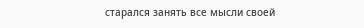старался занять все мысли своей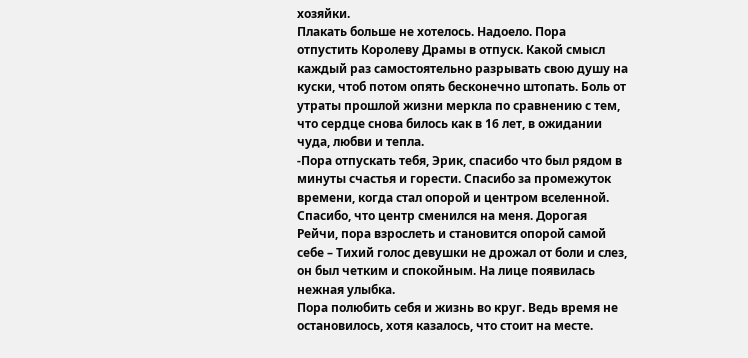хозяйки.
Плакать больше не хотелось. Надоело. Пора отпустить Королеву Драмы в отпуск. Какой смысл каждый раз самостоятельно разрывать свою душу на куски, чтоб потом опять бесконечно штопать. Боль от утраты прошлой жизни меркла по сравнению с тем, что сердце снова билось как в 16 лет, в ожидании чуда, любви и тепла.
-Пора отпускать тебя, Эрик, спасибо что был рядом в минуты счастья и горести. Спасибо за промежуток времени, когда стал опорой и центром вселенной. Спасибо, что центр сменился на меня. Дорогая Рейчи, пора взрослеть и становится опорой самой себе – Тихий голос девушки не дрожал от боли и слез, он был четким и спокойным. На лице появилась нежная улыбка.
Пора полюбить себя и жизнь во круг. Ведь время не остановилось, хотя казалось, что стоит на месте.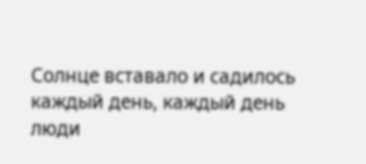Солнце вставало и садилось каждый день, каждый день люди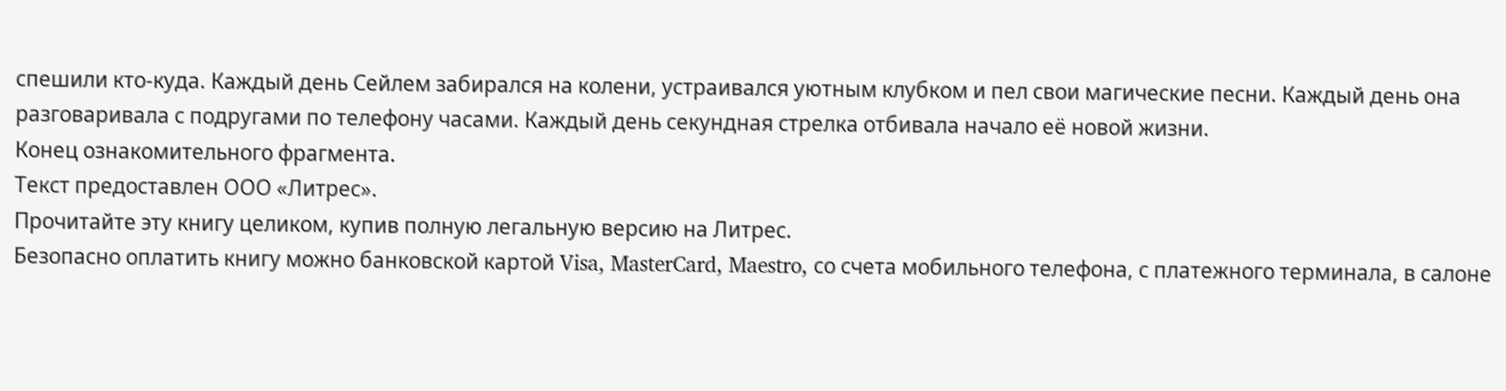спешили кто-куда. Каждый день Сейлем забирался на колени, устраивался уютным клубком и пел свои магические песни. Каждый день она разговаривала с подругами по телефону часами. Каждый день секундная стрелка отбивала начало её новой жизни.
Конец ознакомительного фрагмента.
Текст предоставлен ООО «Литрес».
Прочитайте эту книгу целиком, купив полную легальную версию на Литрес.
Безопасно оплатить книгу можно банковской картой Visa, MasterCard, Maestro, со счета мобильного телефона, с платежного терминала, в салоне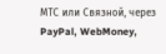МТС или Связной, через PayPal, WebMoney,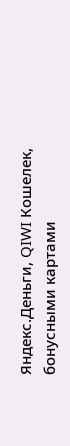Яндекс.Деньги, QIWI Кошелек, бонусными картами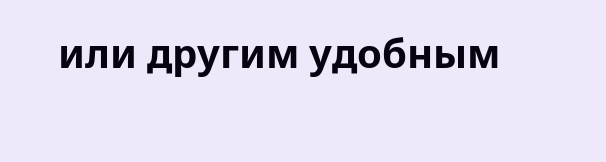или другим удобным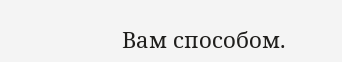Вам способом.